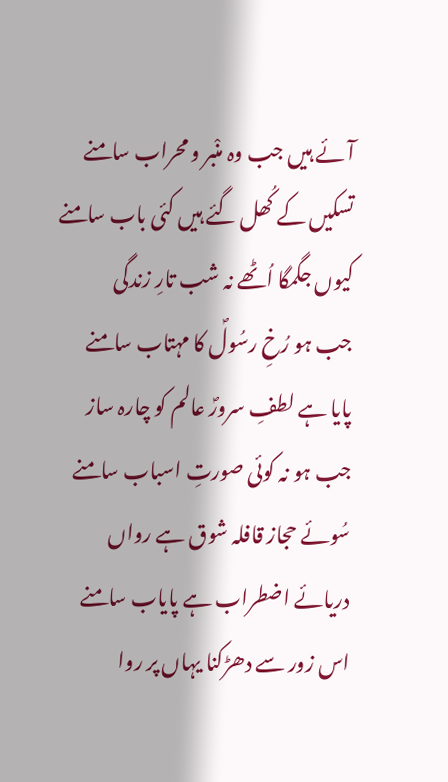آئے ہیں جب وہ منْبر و محراب سامنے
تسکیں کے کُھل گئے ہیں کئی باب سامنے
کیوں جگمگا اُٹھے نہ شب تارِ زندگی
جب ہو رُخِ رسُولؐ کا مہتاب سامنے
پایا ہے لطفِ سرورؐ عالم کو چارہ ساز
جب ہو نہ کوئی صورتِ اسباب سامنے
سُوئے حجاز قافلہ شوق ہے رواں
دریائے اضطراب ہے پایاب سامنے
اس زور سے دھڑکنا یہاں پر روا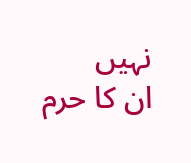نہیں
ان کا حرم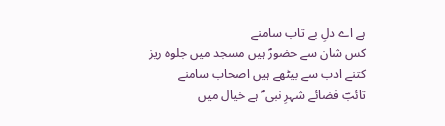ہے اے دلِ بے تاب سامنے
کس شان سے حضورؐ ہیں مسجد میں جلوہ ریز
کتنے ادب سے بیٹھے ہیں اصحاب سامنے
تائبؔ فضائے شہرِ نبی ؐ ہے خیال میں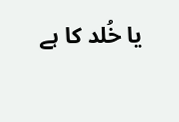یا خُلد کا ہے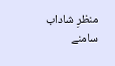منظرِ شاداب سامنے